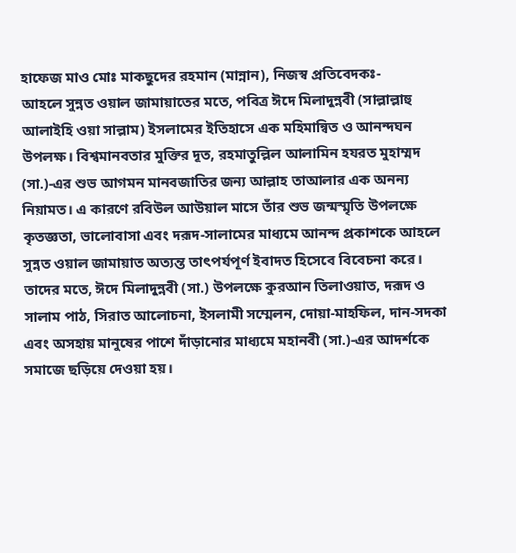হাফেজ মাও মোঃ মাকছুদের রহমান (মান্নান), নিজস্ব প্রতিবেদকঃ-
আহলে সুন্নত ওয়াল জামায়াতের মতে, পবিত্র ঈদে মিলাদুন্নবী (সাল্লাল্লাহু আলাইহি ওয়া সাল্লাম) ইসলামের ইতিহাসে এক মহিমান্বিত ও আনন্দঘন উপলক্ষ। বিশ্বমানবতার মুক্তির দূত, রহমাতুল্লিল আলামিন হযরত মুহাম্মদ (সা.)-এর শুভ আগমন মানবজাতির জন্য আল্লাহ তাআলার এক অনন্য নিয়ামত। এ কারণে রবিউল আউয়াল মাসে তাঁর শুভ জন্মস্মৃতি উপলক্ষে কৃতজ্ঞতা, ভালোবাসা এবং দরূদ-সালামের মাধ্যমে আনন্দ প্রকাশকে আহলে সুন্নত ওয়াল জামায়াত অত্যন্ত তাৎপর্যপূর্ণ ইবাদত হিসেবে বিবেচনা করে।
তাদের মতে, ঈদে মিলাদুন্নবী (সা.) উপলক্ষে কুরআন তিলাওয়াত, দরূদ ও সালাম পাঠ, সিরাত আলোচনা, ইসলামী সম্মেলন, দোয়া-মাহফিল, দান-সদকা এবং অসহায় মানুষের পাশে দাঁড়ানোর মাধ্যমে মহানবী (সা.)-এর আদর্শকে সমাজে ছড়িয়ে দেওয়া হয়।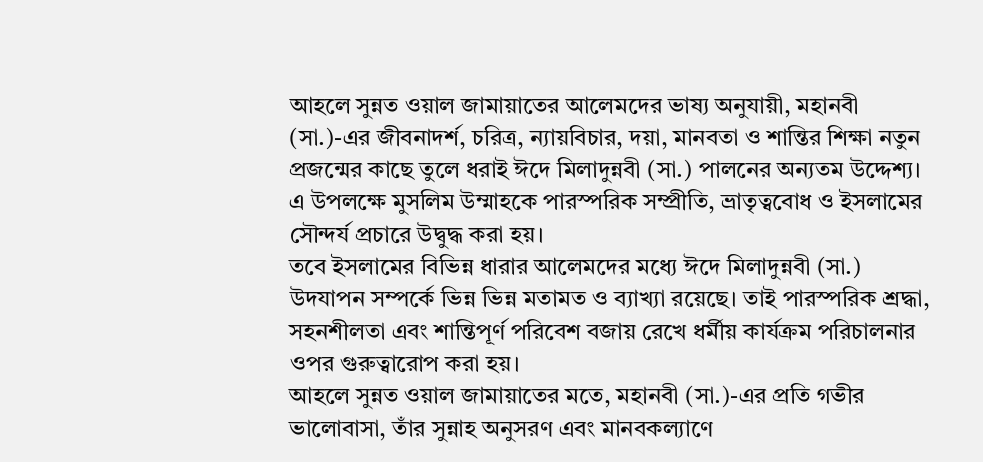আহলে সুন্নত ওয়াল জামায়াতের আলেমদের ভাষ্য অনুযায়ী, মহানবী (সা.)-এর জীবনাদর্শ, চরিত্র, ন্যায়বিচার, দয়া, মানবতা ও শান্তির শিক্ষা নতুন প্রজন্মের কাছে তুলে ধরাই ঈদে মিলাদুন্নবী (সা.) পালনের অন্যতম উদ্দেশ্য। এ উপলক্ষে মুসলিম উম্মাহকে পারস্পরিক সম্প্রীতি, ভ্রাতৃত্ববোধ ও ইসলামের সৌন্দর্য প্রচারে উদ্বুদ্ধ করা হয়।
তবে ইসলামের বিভিন্ন ধারার আলেমদের মধ্যে ঈদে মিলাদুন্নবী (সা.) উদযাপন সম্পর্কে ভিন্ন ভিন্ন মতামত ও ব্যাখ্যা রয়েছে। তাই পারস্পরিক শ্রদ্ধা, সহনশীলতা এবং শান্তিপূর্ণ পরিবেশ বজায় রেখে ধর্মীয় কার্যক্রম পরিচালনার ওপর গুরুত্বারোপ করা হয়।
আহলে সুন্নত ওয়াল জামায়াতের মতে, মহানবী (সা.)-এর প্রতি গভীর ভালোবাসা, তাঁর সুন্নাহ অনুসরণ এবং মানবকল্যাণে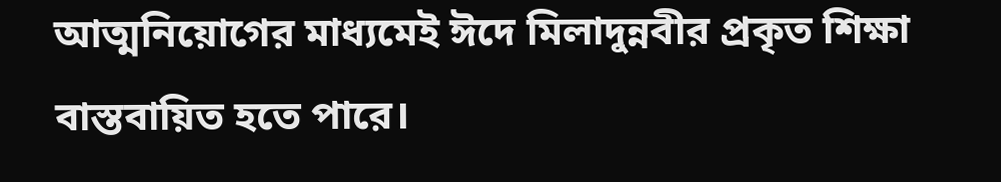আত্মনিয়োগের মাধ্যমেই ঈদে মিলাদুন্নবীর প্রকৃত শিক্ষা বাস্তবায়িত হতে পারে।